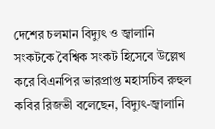দেশের চলমান বিদ্যুৎ ও জ্বালানি সংকটকে বৈশ্বিক সংকট হিসেবে উল্লেখ করে বিএনপির ভারপ্রাপ্ত মহাসচিব রুহুল কবির রিজভী বলেছেন, বিদ্যুৎ-জ্বালানি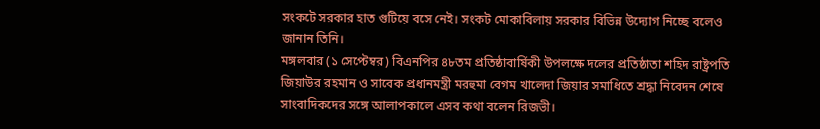সংকটে সরকার হাত গুটিয়ে বসে নেই। সংকট মোকাবিলায় সরকার বিভিন্ন উদ্যোগ নিচ্ছে বলেও জানান তিনি।
মঙ্গলবার (১ সেপ্টেম্বর) বিএনপির ৪৮তম প্রতিষ্ঠাবার্ষিকী উপলক্ষে দলের প্রতিষ্ঠাতা শহিদ রাষ্ট্রপতি জিয়াউর রহমান ও সাবেক প্রধানমন্ত্রী মরহুমা বেগম খালেদা জিয়ার সমাধিতে শ্রদ্ধা নিবেদন শেষে সাংবাদিকদের সঙ্গে আলাপকালে এসব কথা বলেন রিজভী।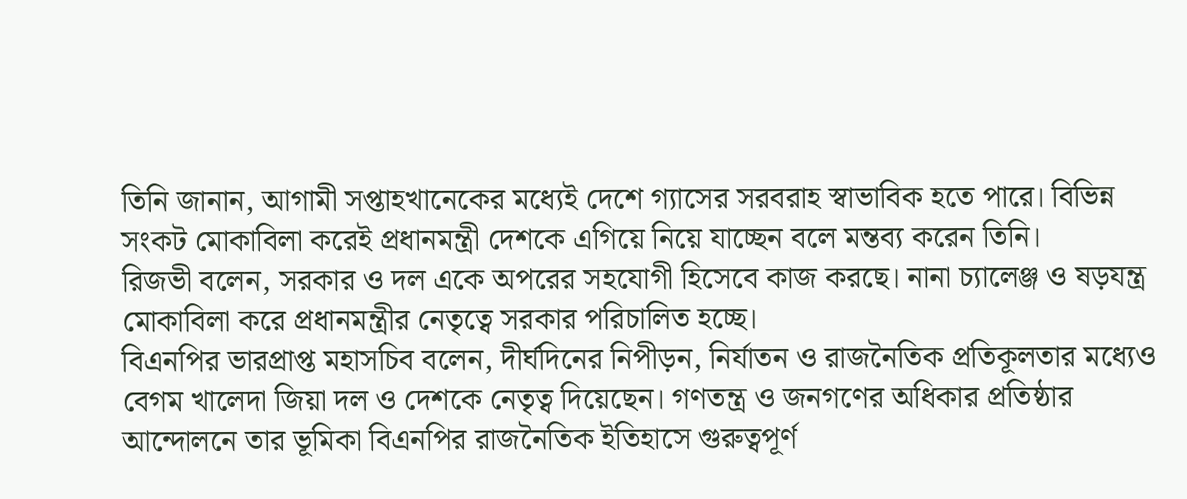তিনি জানান, আগামী সপ্তাহখানেকের মধ্যেই দেশে গ্যাসের সরবরাহ স্বাভাবিক হতে পারে। বিভিন্ন সংকট মোকাবিলা করেই প্রধানমন্ত্রী দেশকে এগিয়ে নিয়ে যাচ্ছেন বলে মন্তব্য করেন তিনি।
রিজভী বলেন, সরকার ও দল একে অপরের সহযোগী হিসেবে কাজ করছে। নানা চ্যালেঞ্জ ও ষড়যন্ত্র মোকাবিলা করে প্রধানমন্ত্রীর নেতৃত্বে সরকার পরিচালিত হচ্ছে।
বিএনপির ভারপ্রাপ্ত মহাসচিব বলেন, দীর্ঘদিনের নিপীড়ন, নির্যাতন ও রাজনৈতিক প্রতিকূলতার মধ্যেও বেগম খালেদা জিয়া দল ও দেশকে নেতৃত্ব দিয়েছেন। গণতন্ত্র ও জনগণের অধিকার প্রতিষ্ঠার আন্দোলনে তার ভূমিকা বিএনপির রাজনৈতিক ইতিহাসে গুরুত্বপূর্ণ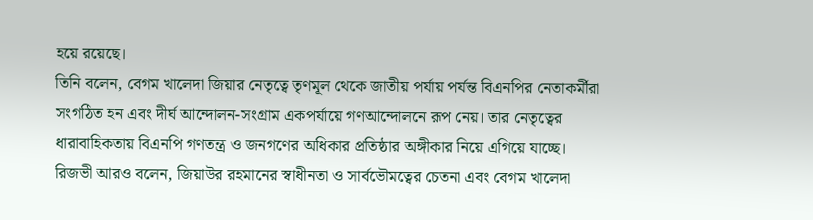হয়ে রয়েছে।
তিনি বলেন, বেগম খালেদা জিয়ার নেতৃত্বে তৃণমূল থেকে জাতীয় পর্যায় পর্যন্ত বিএনপির নেতাকর্মীরা সংগঠিত হন এবং দীর্ঘ আন্দোলন-সংগ্রাম একপর্যায়ে গণআন্দোলনে রূপ নেয়। তার নেতৃত্বের ধারাবাহিকতায় বিএনপি গণতন্ত্র ও জনগণের অধিকার প্রতিষ্ঠার অঙ্গীকার নিয়ে এগিয়ে যাচ্ছে।
রিজভী আরও বলেন, জিয়াউর রহমানের স্বাধীনতা ও সার্বভৌমত্বের চেতনা এবং বেগম খালেদা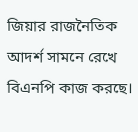জিয়ার রাজনৈতিক আদর্শ সামনে রেখে বিএনপি কাজ করছে।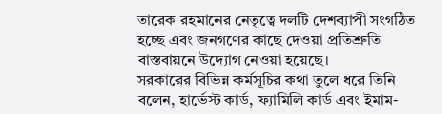তারেক রহমানের নেতৃত্বে দলটি দেশব্যাপী সংগঠিত হচ্ছে এবং জনগণের কাছে দেওয়া প্রতিশ্রুতি বাস্তবায়নে উদ্যোগ নেওয়া হয়েছে।
সরকারের বিভিন্ন কর্মসূচির কথা তুলে ধরে তিনি বলেন, হার্ভেস্ট কার্ড, ফ্যামিলি কার্ড এবং ইমাম-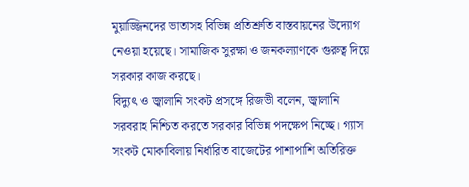মুয়াজ্জিনদের ভাতাসহ বিভিন্ন প্রতিশ্রুতি বাস্তবায়নের উদ্যোগ নেওয়া হয়েছে। সামাজিক সুরক্ষা ও জনকল্যাণকে গুরুত্ব দিয়ে সরকার কাজ করছে।
বিদ্যুৎ ও জ্বালানি সংকট প্রসঙ্গে রিজভী বলেন, জ্বালানি সরবরাহ নিশ্চিত করতে সরকার বিভিন্ন পদক্ষেপ নিচ্ছে। গ্যাস সংকট মোকাবিলায় নির্ধারিত বাজেটের পাশাপাশি অতিরিক্ত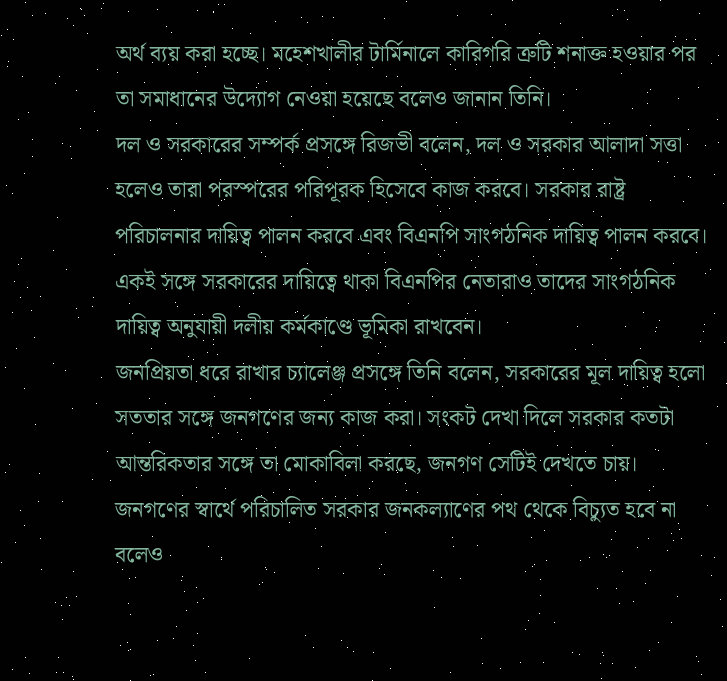অর্থ ব্যয় করা হচ্ছে। মহেশখালীর টার্মিনালে কারিগরি ত্রুটি শনাক্ত হওয়ার পর তা সমাধানের উদ্যোগ নেওয়া হয়েছে বলেও জানান তিনি।
দল ও সরকারের সম্পর্ক প্রসঙ্গে রিজভী বলেন, দল ও সরকার আলাদা সত্তা হলেও তারা পরস্পরের পরিপূরক হিসেবে কাজ করবে। সরকার রাষ্ট্র পরিচালনার দায়িত্ব পালন করবে এবং বিএনপি সাংগঠনিক দায়িত্ব পালন করবে। একই সঙ্গে সরকারের দায়িত্বে থাকা বিএনপির নেতারাও তাদের সাংগঠনিক দায়িত্ব অনুযায়ী দলীয় কর্মকাণ্ডে ভূমিকা রাখবেন।
জনপ্রিয়তা ধরে রাখার চ্যালেঞ্জ প্রসঙ্গে তিনি বলেন, সরকারের মূল দায়িত্ব হলো সততার সঙ্গে জনগণের জন্য কাজ করা। সংকট দেখা দিলে সরকার কতটা আন্তরিকতার সঙ্গে তা মোকাবিলা করছে, জনগণ সেটিই দেখতে চায়। জনগণের স্বার্থে পরিচালিত সরকার জনকল্যাণের পথ থেকে বিচ্যুত হবে না বলেও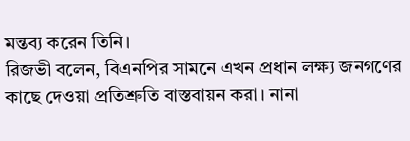মন্তব্য করেন তিনি।
রিজভী বলেন, বিএনপির সামনে এখন প্রধান লক্ষ্য জনগণের কাছে দেওয়া প্রতিশ্রুতি বাস্তবায়ন করা। নানা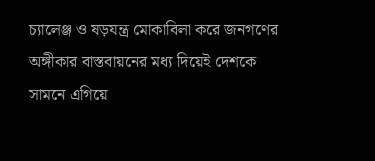চ্যালেঞ্জ ও ষড়যন্ত্র মোকাবিলা করে জনগণের অঙ্গীকার বাস্তবায়নের মধ্য দিয়েই দেশকে সামনে এগিয়ে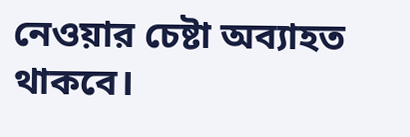নেওয়ার চেষ্টা অব্যাহত থাকবে।